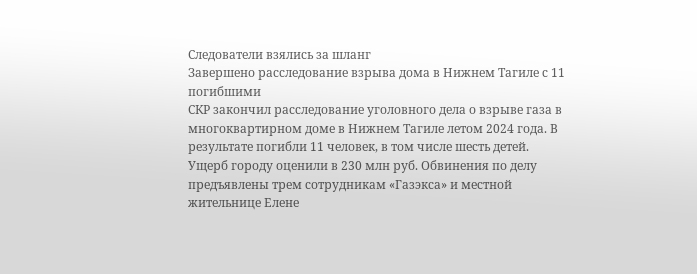Следователи взялись за шланг
Завершено расследование взрыва дома в Нижнем Тагиле с 11 погибшими
СКР закончил расследование уголовного дела о взрыве газа в многоквартирном доме в Нижнем Тагиле летом 2024 года. В результате погибли 11 человек, в том числе шесть детей. Ущерб городу оценили в 230 млн руб. Обвинения по делу предъявлены трем сотрудникам «Газэкса» и местной жительнице Елене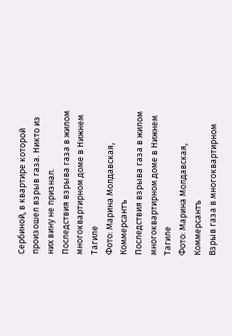Сербиной, в квартире которой произошел взрыв газа. Никто из них вину не признал.
Последствия взрыва газа в жилом многоквартирном доме в Нижнем Тагиле
Фото: Марина Молдавская, Коммерсантъ
Последствия взрыва газа в жилом многоквартирном доме в Нижнем Тагиле
Фото: Марина Молдавская, Коммерсантъ
Взрыв газа в многоквартирном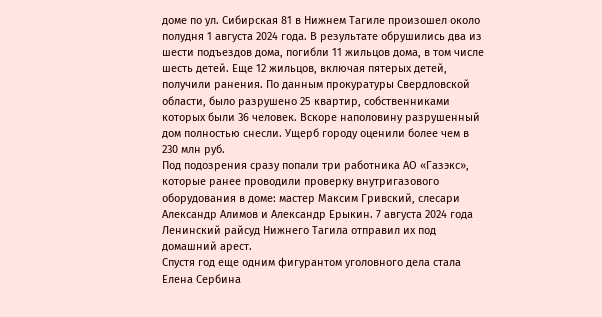доме по ул. Сибирская 81 в Нижнем Тагиле произошел около полудня 1 августа 2024 года. В результате обрушились два из шести подъездов дома, погибли 11 жильцов дома, в том числе шесть детей. Еще 12 жильцов, включая пятерых детей, получили ранения. По данным прокуратуры Свердловской области, было разрушено 25 квартир, собственниками которых были 36 человек. Вскоре наполовину разрушенный дом полностью снесли. Ущерб городу оценили более чем в 230 млн руб.
Под подозрения сразу попали три работника АО «Газэкс», которые ранее проводили проверку внутригазового оборудования в доме: мастер Максим Гривский, слесари Александр Алимов и Александр Ерыкин. 7 августа 2024 года Ленинский райсуд Нижнего Тагила отправил их под домашний арест.
Спустя год еще одним фигурантом уголовного дела стала Елена Сербина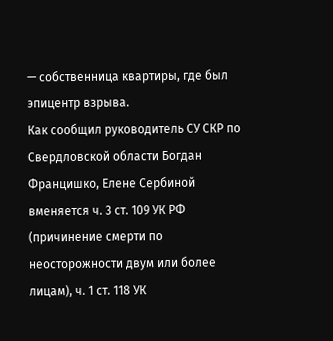— собственница квартиры, где был эпицентр взрыва.
Как сообщил руководитель СУ СКР по Свердловской области Богдан Францишко, Елене Сербиной вменяется ч. 3 ст. 109 УК РФ (причинение смерти по неосторожности двум или более лицам), ч. 1 ст. 118 УК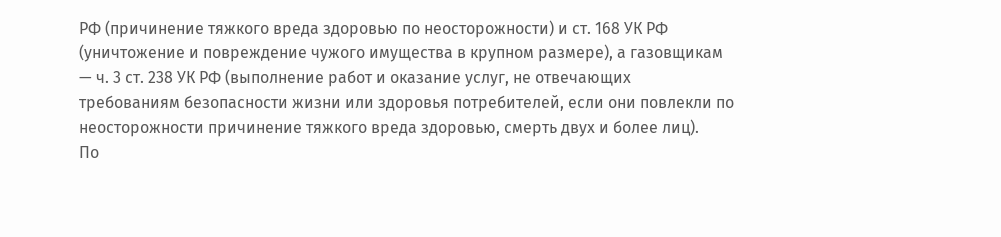РФ (причинение тяжкого вреда здоровью по неосторожности) и ст. 168 УК РФ (уничтожение и повреждение чужого имущества в крупном размере), а газовщикам — ч. 3 ст. 238 УК РФ (выполнение работ и оказание услуг, не отвечающих требованиям безопасности жизни или здоровья потребителей, если они повлекли по неосторожности причинение тяжкого вреда здоровью, смерть двух и более лиц).
По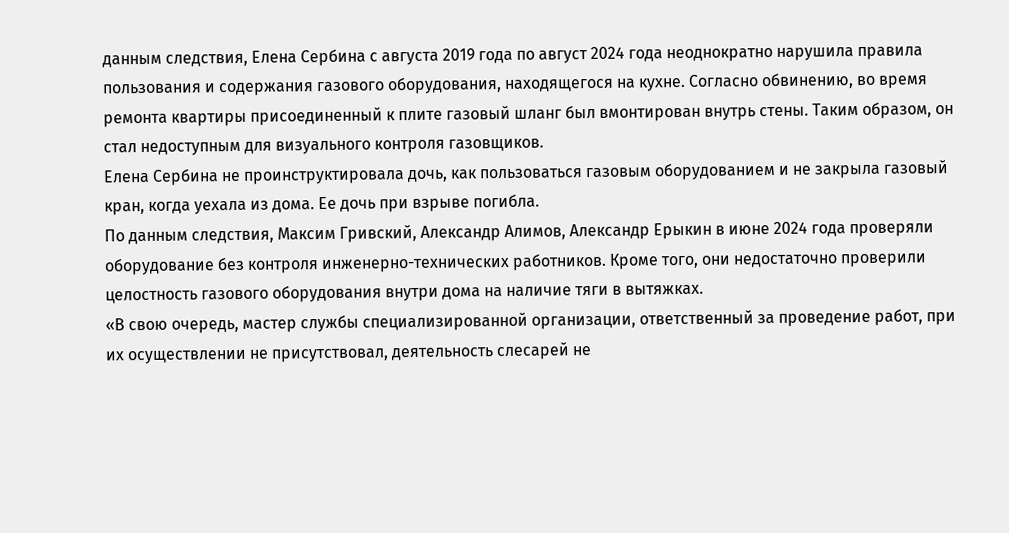данным следствия, Елена Сербина с августа 2019 года по август 2024 года неоднократно нарушила правила пользования и содержания газового оборудования, находящегося на кухне. Согласно обвинению, во время ремонта квартиры присоединенный к плите газовый шланг был вмонтирован внутрь стены. Таким образом, он стал недоступным для визуального контроля газовщиков.
Елена Сербина не проинструктировала дочь, как пользоваться газовым оборудованием и не закрыла газовый кран, когда уехала из дома. Ее дочь при взрыве погибла.
По данным следствия, Максим Гривский, Александр Алимов, Александр Ерыкин в июне 2024 года проверяли оборудование без контроля инженерно-технических работников. Кроме того, они недостаточно проверили целостность газового оборудования внутри дома на наличие тяги в вытяжках.
«В свою очередь, мастер службы специализированной организации, ответственный за проведение работ, при их осуществлении не присутствовал, деятельность слесарей не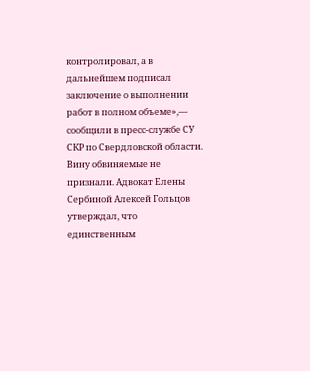контролировал, а в дальнейшем подписал заключение о выполнении работ в полном объеме»,— сообщили в пресс-службе СУ СКР по Свердловской области.
Вину обвиняемые не признали. Адвокат Елены Сербиной Алексей Гольцов утверждал, что единственным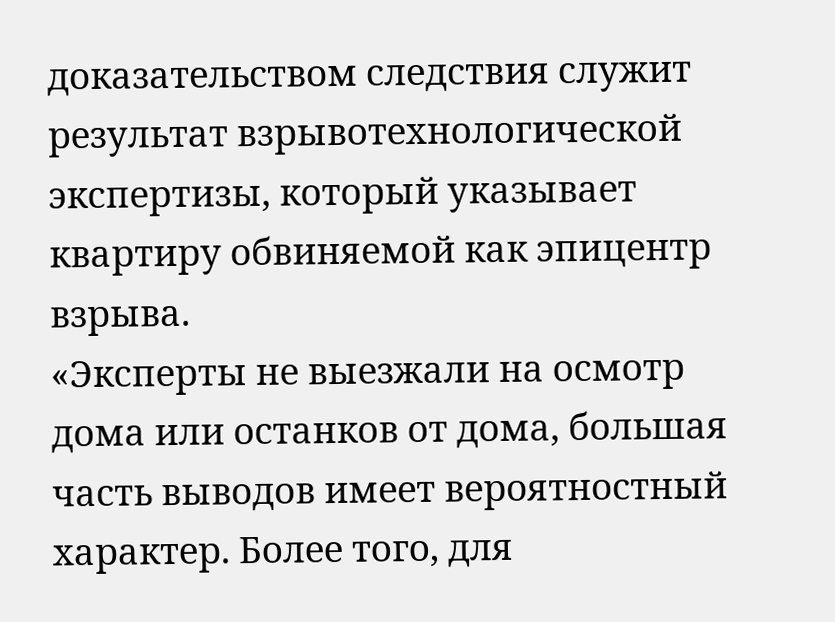доказательством следствия служит результат взрывотехнологической экспертизы, который указывает квартиру обвиняемой как эпицентр взрыва.
«Эксперты не выезжали на осмотр дома или останков от дома, большая часть выводов имеет вероятностный характер. Более того, для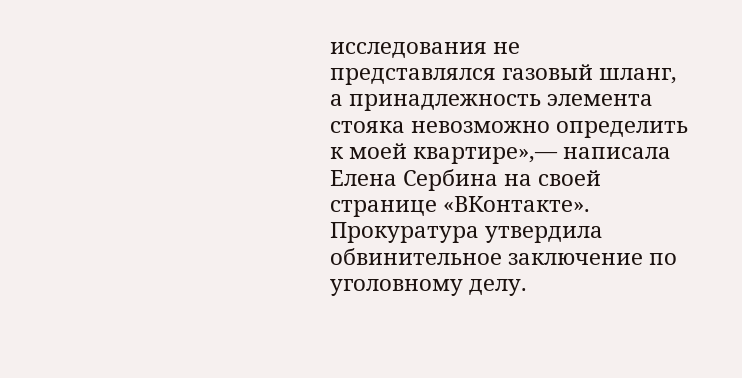исследования не представлялся газовый шланг, а принадлежность элемента стояка невозможно определить к моей квартире»,— написала Елена Сербина на своей странице «ВКонтакте».
Прокуратура утвердила обвинительное заключение по уголовному делу.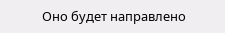Оно будет направлено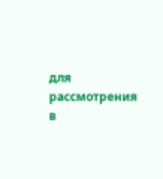для рассмотрения в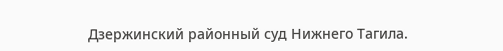Дзержинский районный суд Нижнего Тагила.